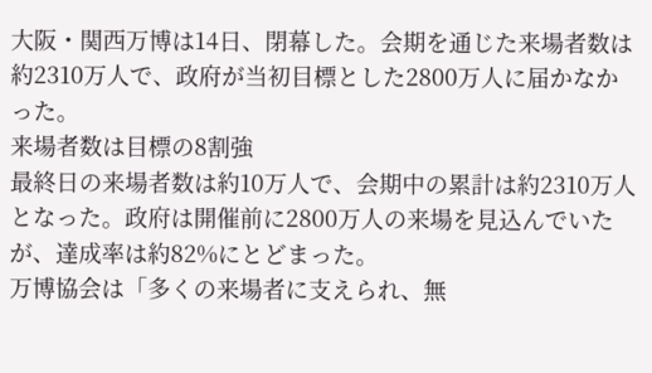大阪・関西万博は14日、閉幕した。会期を通じた来場者数は約2310万人で、政府が当初目標とした2800万人に届かなかった。
来場者数は目標の8割強
最終日の来場者数は約10万人で、会期中の累計は約2310万人となった。政府は開催前に2800万人の来場を見込んでいたが、達成率は約82%にとどまった。
万博協会は「多くの来場者に支えられ、無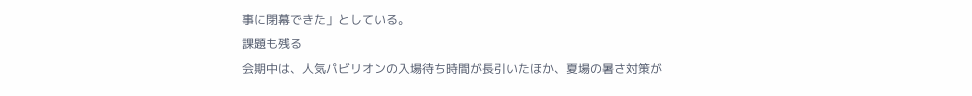事に閉幕できた」としている。
課題も残る
会期中は、人気パビリオンの入場待ち時間が長引いたほか、夏場の暑さ対策が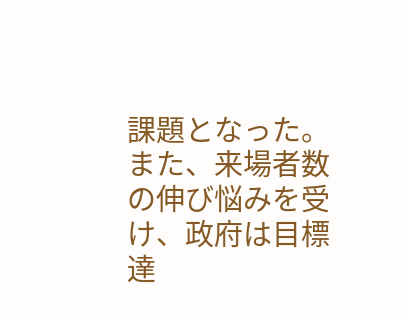課題となった。また、来場者数の伸び悩みを受け、政府は目標達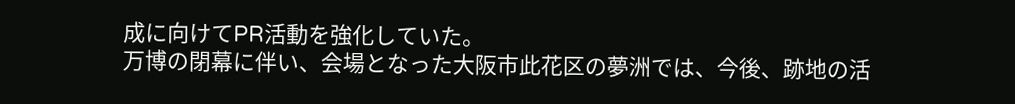成に向けてPR活動を強化していた。
万博の閉幕に伴い、会場となった大阪市此花区の夢洲では、今後、跡地の活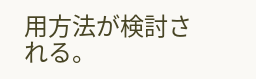用方法が検討される。